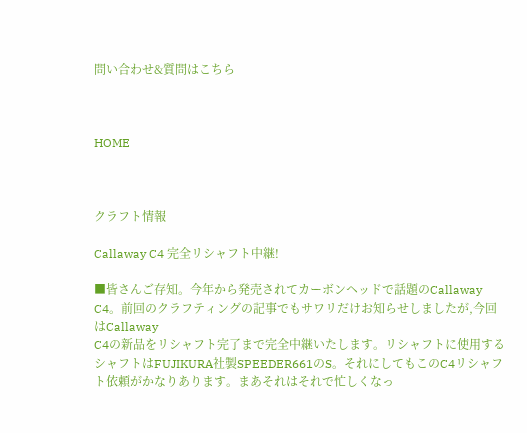問い合わせ&質問はこちら



HOME



クラフト情報

Callaway C4 完全リシャフト中継!

■皆さんご存知。今年から発売されてカーボンヘッドで話題のCallaway C4。前回のクラフティングの記事でもサワリだけお知らせしましたが,今回はCallaway
C4の新品をリシャフト完了まで完全中継いたします。リシャフトに使用するシャフトはFUJIKURA社製SPEEDER661のS。それにしてもこのC4リシャフト依頼がかなりあります。まあそれはそれで忙しくなっ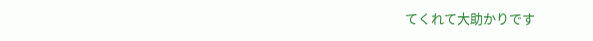てくれて大助かりです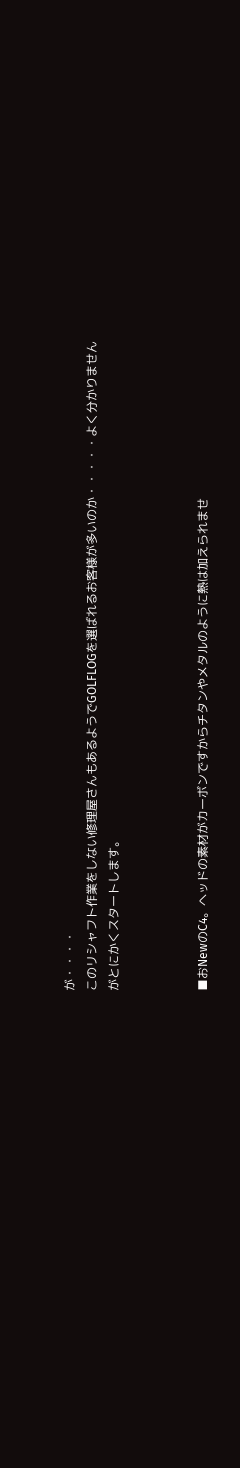が・・・・
このリシャフト作業をしない修理屋さんもあるようでGOLFLOGを選ばれるお客様が多いのか・・・・・よく分かりませんがとにかくスタートします。



■おNewのC4。ヘッドの素材がカーボンですからチタンやメタルのように熱は加えられませ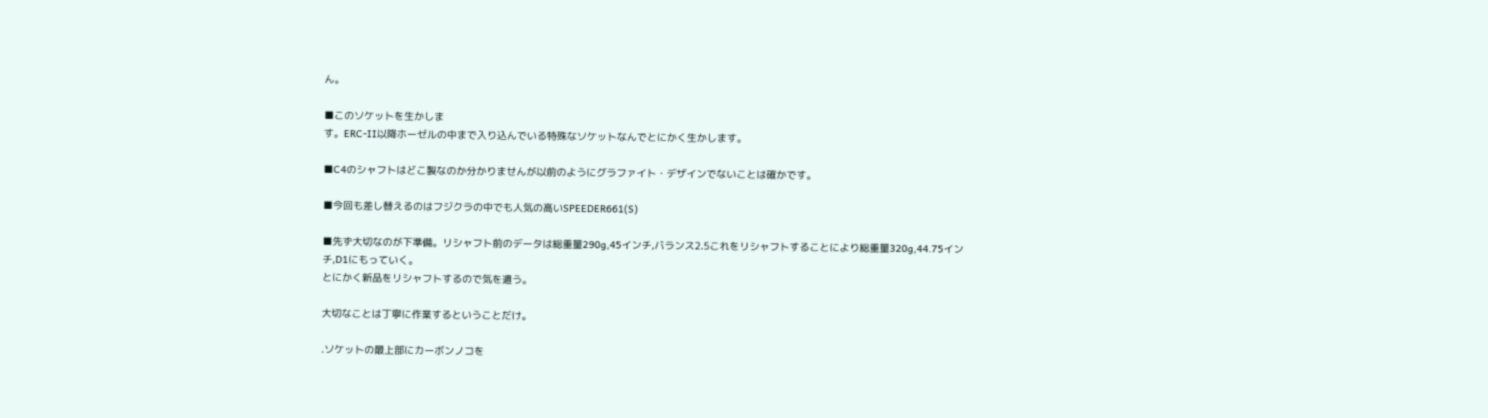ん。

■このソケットを生かしま
す。ERC-II以降ホーゼルの中まで入り込んでいる特殊なソケットなんでとにかく生かします。

■C4のシャフトはどこ製なのか分かりませんが以前のようにグラファイト・デザインでないことは確かです。

■今回も差し替えるのはフジクラの中でも人気の高いSPEEDER661(S)

■先ず大切なのが下準備。リシャフト前のデータは総重量290g,45インチ,バランス2.5これをリシャフトすることにより総重量320g,44.75インチ,D1にもっていく。
とにかく新品をリシャフトするので気を遣う。

大切なことは丁寧に作業するということだけ。

.ソケットの最上部にカーボンノコを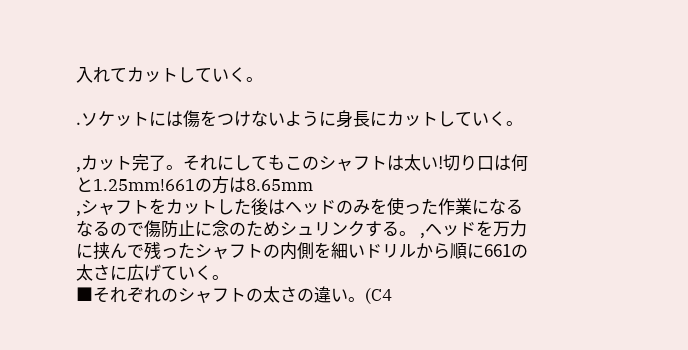入れてカットしていく。

.ソケットには傷をつけないように身長にカットしていく。

,カット完了。それにしてもこのシャフトは太い!切り口は何と1.25mm!661の方は8.65mm
,シャフトをカットした後はヘッドのみを使った作業になるなるので傷防止に念のためシュリンクする。 ,ヘッドを万力に挟んで残ったシャフトの内側を細いドリルから順に661の太さに広げていく。
■それぞれのシャフトの太さの違い。(C4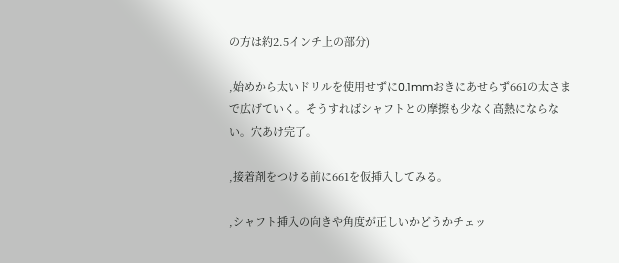の方は約2.5インチ上の部分)

,始めから太いドリルを使用せずに0.1mmおきにあせらず661の太さまで広げていく。そうすればシャフトとの摩擦も少なく高熱にならない。穴あけ完了。

,接着剤をつける前に661を仮挿入してみる。

,シャフト挿入の向きや角度が正しいかどうかチェッ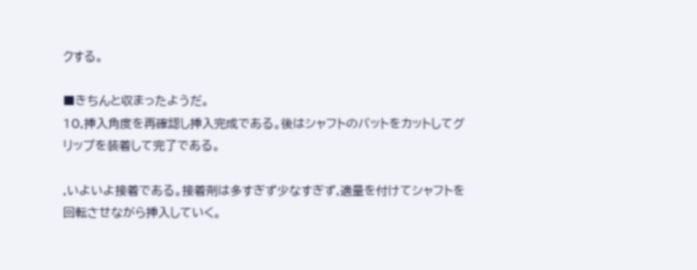クする。

■きちんと収まったようだ。
10,挿入角度を再確認し挿入完成である。後はシャフトのバットをカットしてグリップを装着して完了である。

,いよいよ接着である。接着剤は多すぎず少なすぎず,適量を付けてシャフトを回転させながら挿入していく。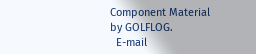Component Material by GOLFLOG.
  E-mail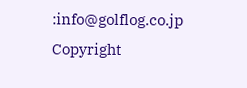:info@golflog.co.jp
Copyright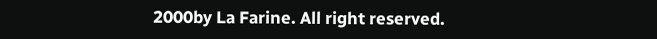2000by La Farine. All right reserved.